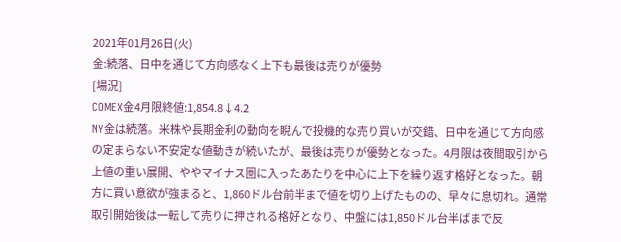2021年01月26日(火)
金:続落、日中を通じて方向感なく上下も最後は売りが優勢
[場況]
COMEX金4月限終値:1,854.8↓4.2
NY金は続落。米株や長期金利の動向を睨んで投機的な売り買いが交錯、日中を通じて方向感の定まらない不安定な値動きが続いたが、最後は売りが優勢となった。4月限は夜間取引から上値の重い展開、ややマイナス圏に入ったあたりを中心に上下を繰り返す格好となった。朝方に買い意欲が強まると、1,860ドル台前半まで値を切り上げたものの、早々に息切れ。通常取引開始後は一転して売りに押される格好となり、中盤には1,850ドル台半ばまで反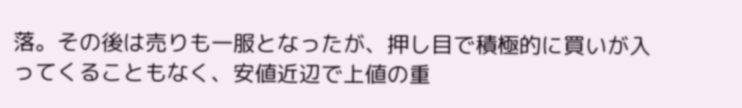落。その後は売りも一服となったが、押し目で積極的に買いが入ってくることもなく、安値近辺で上値の重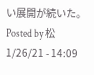い展開が続いた。
Posted by 松 1/26/21 - 14:09